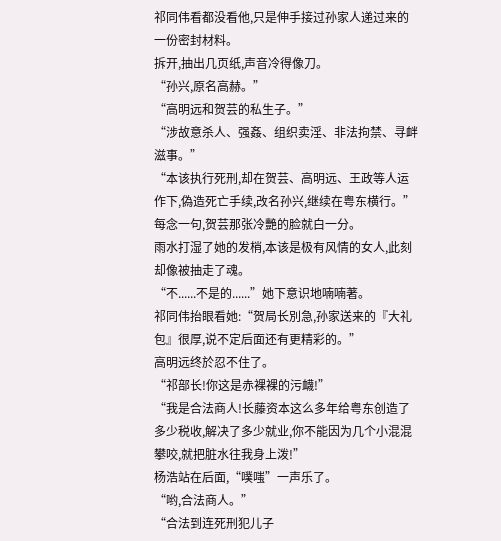祁同伟看都没看他,只是伸手接过孙家人递过来的一份密封材料。
拆开,抽出几页纸,声音冷得像刀。
“孙兴,原名高赫。”
“高明远和贺芸的私生子。”
“涉故意杀人、强姦、组织卖淫、非法拘禁、寻衅滋事。”
“本该执行死刑,却在贺芸、高明远、王政等人运作下,偽造死亡手续,改名孙兴,继续在粤东横行。”
每念一句,贺芸那张冷艷的脸就白一分。
雨水打湿了她的发梢,本该是极有风情的女人,此刻却像被抽走了魂。
“不......不是的......”她下意识地喃喃著。
祁同伟抬眼看她:“贺局长別急,孙家送来的『大礼包』很厚,说不定后面还有更精彩的。”
高明远终於忍不住了。
“祁部长!你这是赤裸裸的污衊!”
“我是合法商人!长藤资本这么多年给粤东创造了多少税收,解决了多少就业,你不能因为几个小混混攀咬,就把脏水往我身上泼!”
杨浩站在后面,“噗嗤”一声乐了。
“哟,合法商人。”
“合法到连死刑犯儿子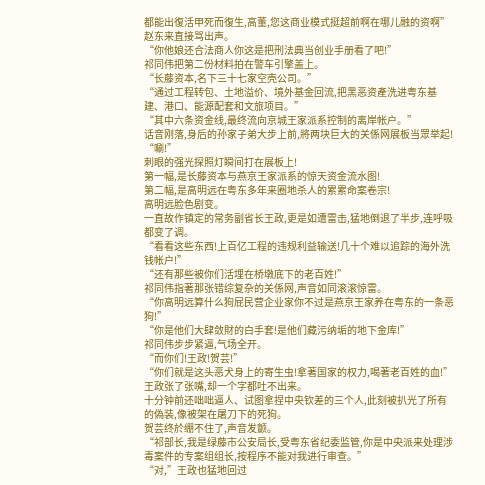都能出復活甲死而復生,高董,您这商业模式挺超前啊在哪儿融的资啊”
赵东来直接骂出声。
“你他娘还合法商人你这是把刑法典当创业手册看了吧!”
祁同伟把第二份材料拍在警车引擎盖上。
“长藤资本,名下三十七家空壳公司。”
“通过工程转包、土地溢价、境外基金回流,把黑恶资產洗进粤东基建、港口、能源配套和文旅项目。”
“其中六条资金线,最终流向京城王家派系控制的离岸帐户。”
话音刚落,身后的孙家子弟大步上前,將两块巨大的关係网展板当眾举起!
“唰!”
刺眼的强光探照灯瞬间打在展板上!
第一幅,是长藤资本与燕京王家派系的惊天资金流水图!
第二幅,是高明远在粤东多年来圈地杀人的累累命案卷宗!
高明远脸色剧变。
一直故作镇定的常务副省长王政,更是如遭雷击,猛地倒退了半步,连呼吸都变了调。
“看看这些东西!上百亿工程的违规利益输送!几十个难以追踪的海外洗钱帐户!”
“还有那些被你们活埋在桥墩底下的老百姓!”
祁同伟指著那张错综复杂的关係网,声音如同滚滚惊雷。
“你高明远算什么狗屁民营企业家你不过是燕京王家养在粤东的一条恶狗!”
“你是他们大肆敛財的白手套!是他们藏污纳垢的地下金库!”
祁同伟步步紧逼,气场全开。
“而你们!王政!贺芸!”
“你们就是这头恶犬身上的寄生虫!拿著国家的权力,喝著老百姓的血!”
王政张了张嘴,却一个字都吐不出来。
十分钟前还咄咄逼人、试图拿捏中央钦差的三个人,此刻被扒光了所有的偽装,像被架在屠刀下的死狗。
贺芸终於绷不住了,声音发颤。
“祁部长,我是绿藤市公安局长,受粤东省纪委监管,你是中央派来处理涉毒案件的专案组组长,按程序不能对我进行审查。”
“对,”王政也猛地回过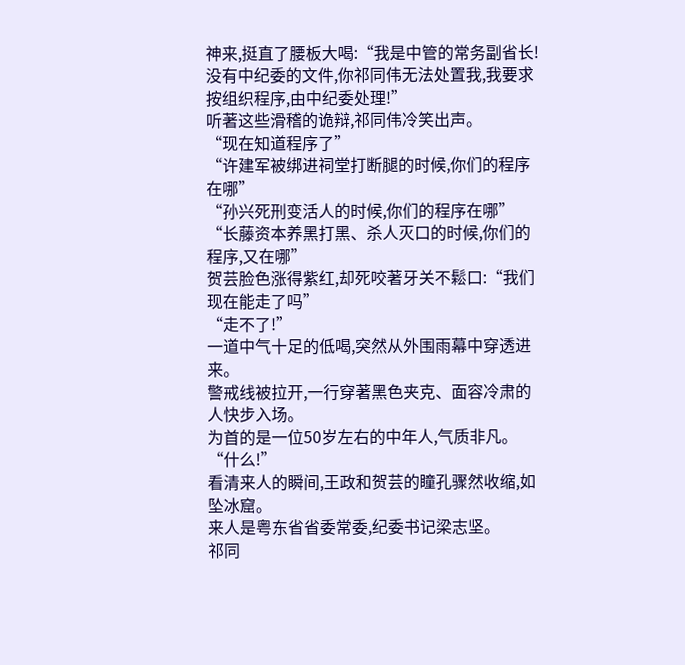神来,挺直了腰板大喝:“我是中管的常务副省长!没有中纪委的文件,你祁同伟无法处置我,我要求按组织程序,由中纪委处理!”
听著这些滑稽的诡辩,祁同伟冷笑出声。
“现在知道程序了”
“许建军被绑进祠堂打断腿的时候,你们的程序在哪”
“孙兴死刑变活人的时候,你们的程序在哪”
“长藤资本养黑打黑、杀人灭口的时候,你们的程序,又在哪”
贺芸脸色涨得紫红,却死咬著牙关不鬆口:“我们现在能走了吗”
“走不了!”
一道中气十足的低喝,突然从外围雨幕中穿透进来。
警戒线被拉开,一行穿著黑色夹克、面容冷肃的人快步入场。
为首的是一位50岁左右的中年人,气质非凡。
“什么!”
看清来人的瞬间,王政和贺芸的瞳孔骤然收缩,如坠冰窟。
来人是粤东省省委常委,纪委书记梁志坚。
祁同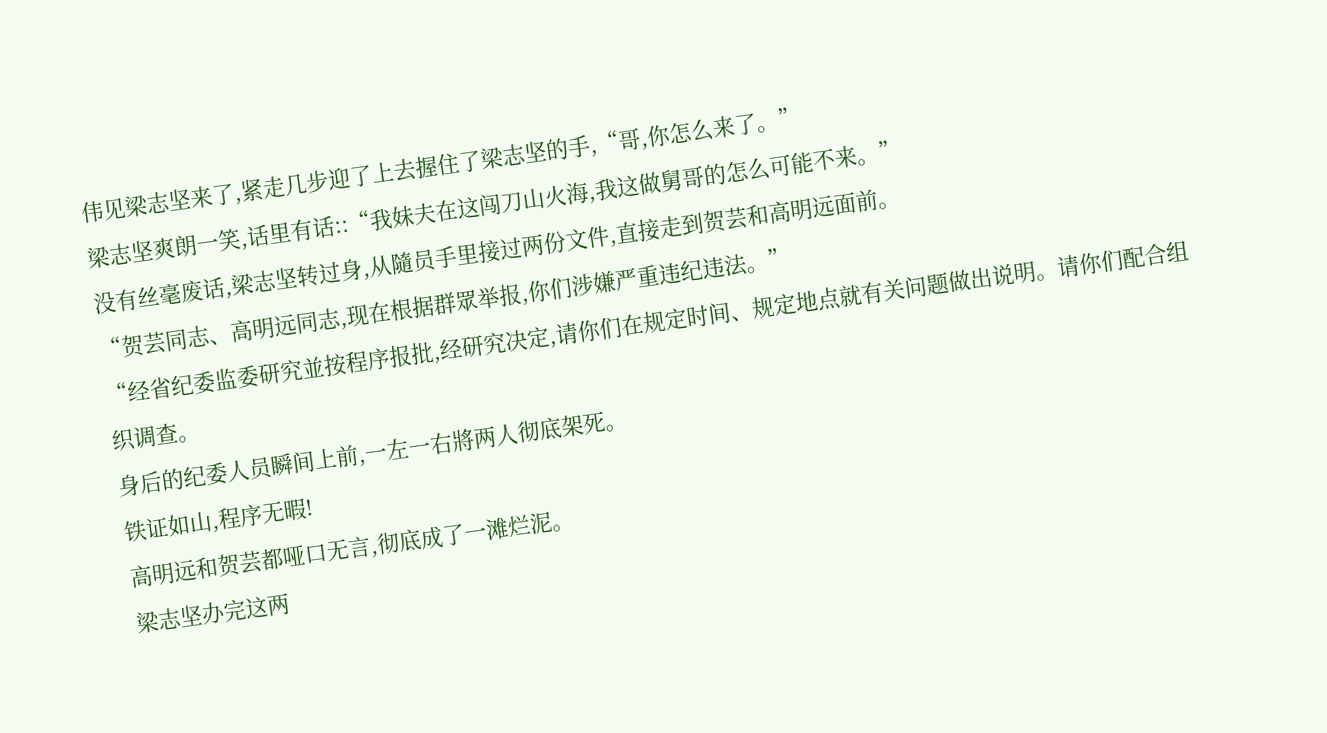伟见梁志坚来了,紧走几步迎了上去握住了梁志坚的手,“哥,你怎么来了。”
梁志坚爽朗一笑,话里有话::“我妹夫在这闯刀山火海,我这做舅哥的怎么可能不来。”
没有丝毫废话,梁志坚转过身,从隨员手里接过两份文件,直接走到贺芸和高明远面前。
“贺芸同志、高明远同志,现在根据群眾举报,你们涉嫌严重违纪违法。”
“经省纪委监委研究並按程序报批,经研究决定,请你们在规定时间、规定地点就有关问题做出说明。请你们配合组织调查。
身后的纪委人员瞬间上前,一左一右將两人彻底架死。
铁证如山,程序无暇!
高明远和贺芸都哑口无言,彻底成了一滩烂泥。
梁志坚办完这两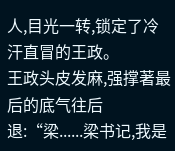人,目光一转,锁定了冷汗直冒的王政。
王政头皮发麻,强撑著最后的底气往后退:“梁......梁书记,我是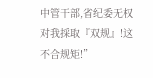中管干部,省纪委无权对我採取『双规』!这不合规矩!”